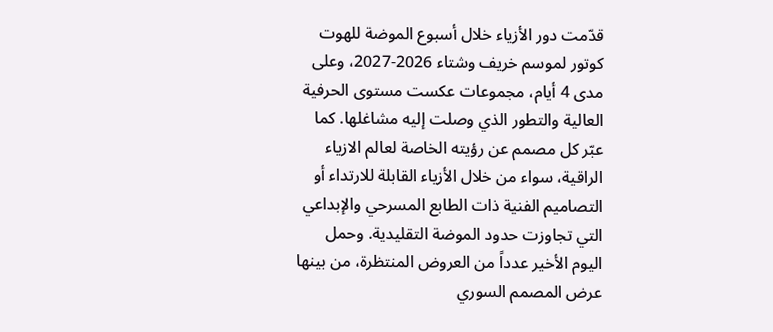قدّمت دور الأزياء خلال أسبوع الموضة للهوت كوتور لموسم خريف وشتاء 2026-2027، وعلى مدى 4 أيام، مجموعات عكست مستوى الحرفية العالية والتطور الذي وصلت إليه مشاغلها. كما عبّر كل مصمم عن رؤيته الخاصة لعالم الازياء الراقية، سواء من خلال الأزياء القابلة للارتداء أو التصاميم الفنية ذات الطابع المسرحي والإبداعي التي تجاوزت حدود الموضة التقليدية. وحمل اليوم الأخير عدداً من العروض المنتظرة، من بينها عرض المصمم السوري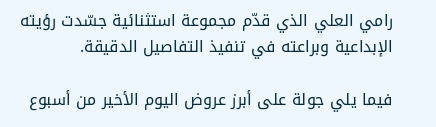رامي العلي الذي قدّم مجموعة استثنائية جسّدت رؤيته الإبداعية وبراعته في تنفيذ التفاصيل الدقيقة.

فيما يلي جولة على أبرز عروض اليوم الأخير من أسبوع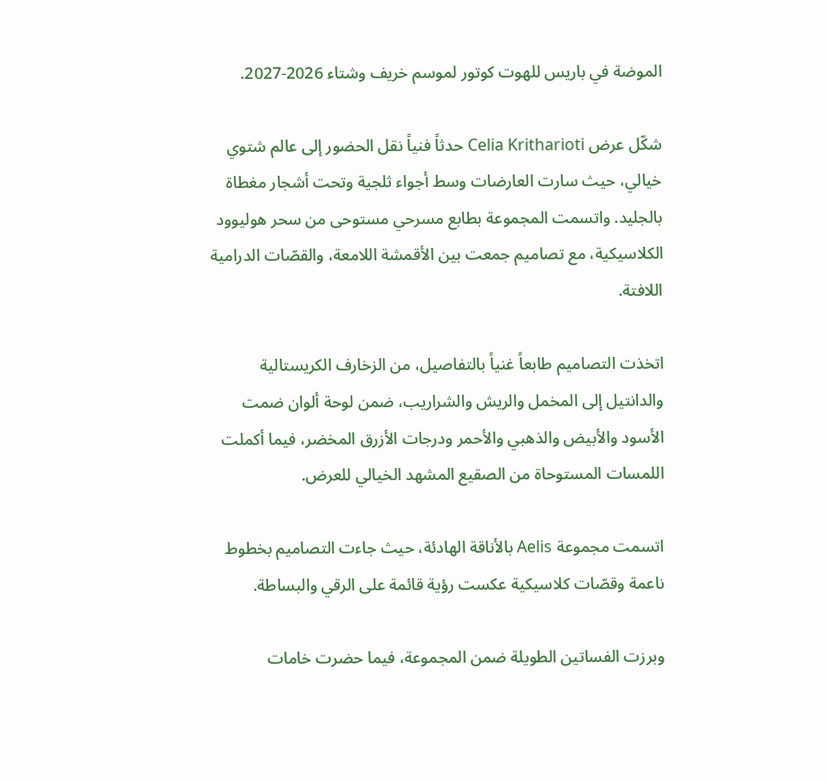الموضة في باريس للهوت كوتور لموسم خريف وشتاء 2026-2027.

شكّل عرض Celia Kritharioti حدثاً فنياً نقل الحضور إلى عالم شتوي خيالي، حيث سارت العارضات وسط أجواء ثلجية وتحت أشجار مغطاة بالجليد. واتسمت المجموعة بطابع مسرحي مستوحى من سحر هوليوود الكلاسيكية، مع تصاميم جمعت بين الأقمشة اللامعة، والقصّات الدرامية اللافتة.

اتخذت التصاميم طابعاً غنياً بالتفاصيل، من الزخارف الكريستالية والدانتيل إلى المخمل والريش والشراريب، ضمن لوحة ألوان ضمت الأسود والأبيض والذهبي والأحمر ودرجات الأزرق المخضر، فيما أكملت اللمسات المستوحاة من الصقيع المشهد الخيالي للعرض.

اتسمت مجموعة Aelis بالأناقة الهادئة، حيث جاءت التصاميم بخطوط ناعمة وقصّات كلاسيكية عكست رؤية قائمة على الرقي والبساطة.

وبرزت الفساتين الطويلة ضمن المجموعة، فيما حضرت خامات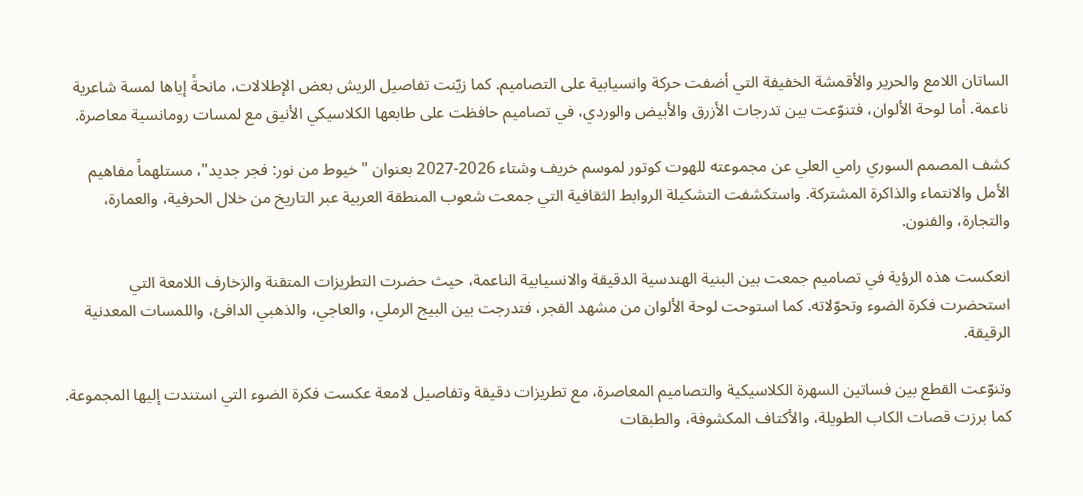الساتان اللامع والحرير والأقمشة الخفيفة التي أضفت حركة وانسيابية على التصاميم. كما زيّنت تفاصيل الريش بعض الإطلالات، مانحةً إياها لمسة شاعرية ناعمة. أما لوحة الألوان، فتنوّعت بين تدرجات الأزرق والأبيض والوردي، في تصاميم حافظت على طابعها الكلاسيكي الأنيق مع لمسات رومانسية معاصرة.

كشف المصمم السوري رامي العلي عن مجموعته للهوت كوتور لموسم خريف وشتاء 2026-2027 بعنوان "خيوط من نور: فجر جديد"، مستلهماً مفاهيم الأمل والانتماء والذاكرة المشتركة. واستكشفت التشكيلة الروابط الثقافية التي جمعت شعوب المنطقة العربية عبر التاريخ من خلال الحرفية، والعمارة، والتجارة، والفنون.

انعكست هذه الرؤية في تصاميم جمعت بين البنية الهندسية الدقيقة والانسيابية الناعمة، حيث حضرت التطريزات المتقنة والزخارف اللامعة التي استحضرت فكرة الضوء وتحوّلاته. كما استوحت لوحة الألوان من مشهد الفجر، فتدرجت بين البيج الرملي، والعاجي، والذهبي الدافئ، واللمسات المعدنية الرقيقة.

وتنوّعت القطع بين فساتين السهرة الكلاسيكية والتصاميم المعاصرة، مع تطريزات دقيقة وتفاصيل لامعة عكست فكرة الضوء التي استندت إليها المجموعة. كما برزت قصات الكاب الطويلة، والأكتاف المكشوفة، والطبقات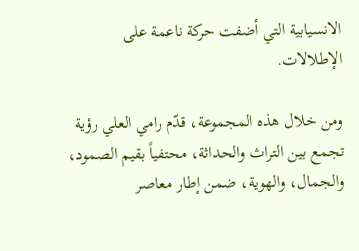الانسيابية التي أضفت حركة ناعمة على الإطلالات.

ومن خلال هذه المجموعة، قدّم رامي العلي رؤية تجمع بين التراث والحداثة، محتفياً بقيم الصمود، والجمال، والهوية، ضمن إطار معاصر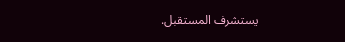يستشرف المستقبل.